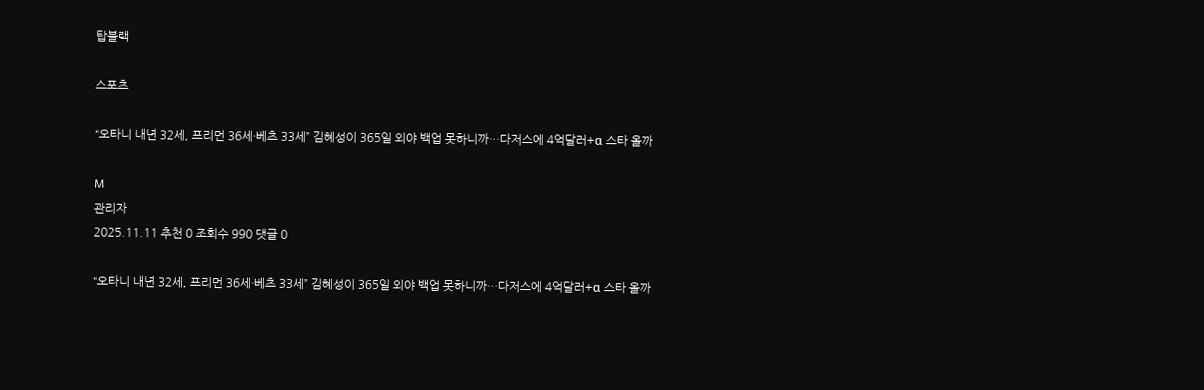탑블랙

스포츠

“오타니 내년 32세, 프리먼 36세·베츠 33세” 김혜성이 365일 외야 백업 못하니까…다저스에 4억달러+α 스타 올까

M
관리자
2025.11.11 추천 0 조회수 990 댓글 0

“오타니 내년 32세, 프리먼 36세·베츠 33세” 김혜성이 365일 외야 백업 못하니까…다저스에 4억달러+α 스타 올까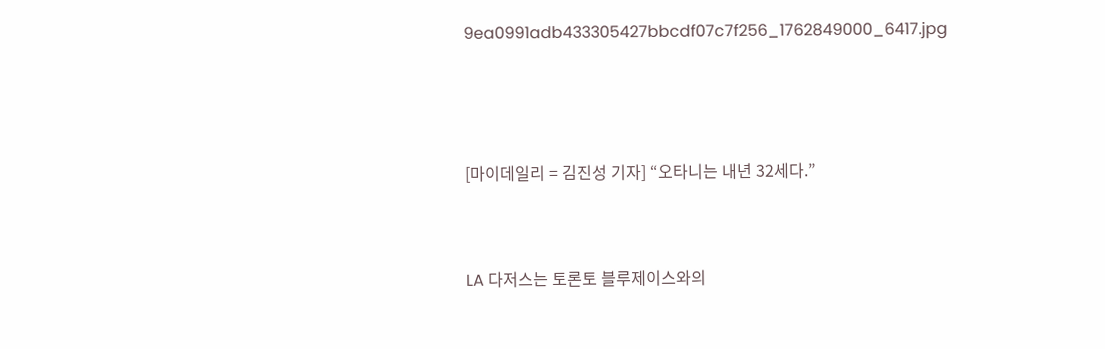9ea0991adb433305427bbcdf07c7f256_1762849000_6417.jpg



[마이데일리 = 김진성 기자] “오타니는 내년 32세다.”


LA 다저스는 토론토 블루제이스와의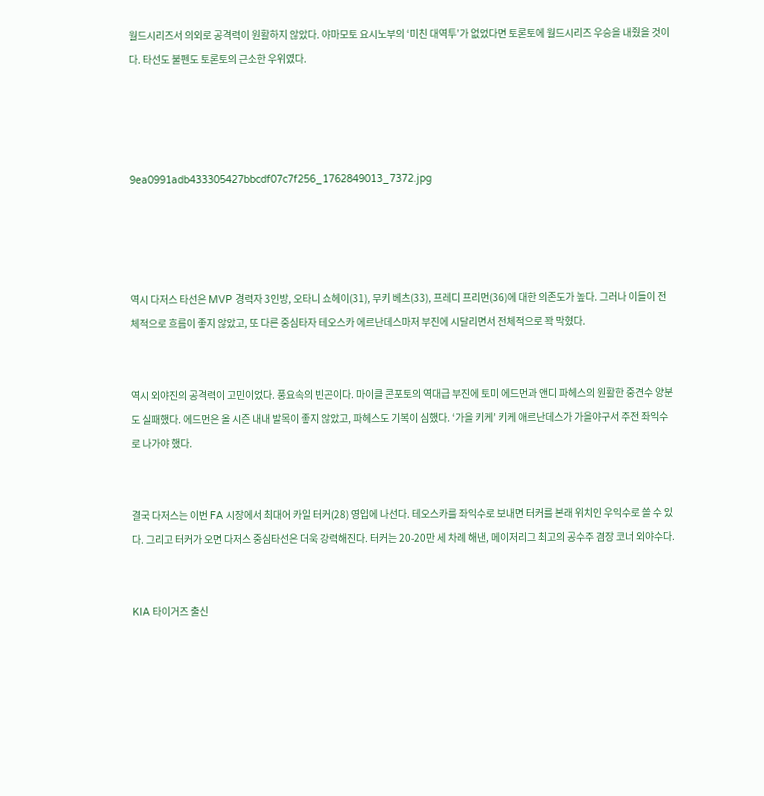월드시리즈서 의외로 공격력이 원활하지 않았다. 야마모토 요시노부의 ‘미친 대역투’가 없었다면 토론토에 월드시리즈 우승을 내줬을 것이다. 타선도 불펜도 토론토의 근소한 우위였다.




9ea0991adb433305427bbcdf07c7f256_1762849013_7372.jpg




역시 다저스 타선은 MVP 경력자 3인방, 오타니 쇼헤이(31), 무키 베츠(33), 프레디 프리먼(36)에 대한 의존도가 높다. 그러나 이들이 전체적으로 흐름이 좋지 않았고, 또 다른 중심타자 테오스카 에르난데스마저 부진에 시달리면서 전체적으로 꽉 막혔다.


역시 외야진의 공격력이 고민이었다. 풍요속의 빈곤이다. 마이클 콘포토의 역대급 부진에 토미 에드먼과 앤디 파헤스의 원활한 중견수 양분도 실패했다. 에드먼은 올 시즌 내내 발목이 좋지 않았고, 파헤스도 기복이 심했다. ‘가을 키케’ 키케 애르난데스가 가을야구서 주전 좌익수로 나가야 했다.


결국 다저스는 이번 FA 시장에서 최대어 카일 터커(28) 영입에 나선다. 테오스카를 좌익수로 보내면 터커를 본래 위치인 우익수로 쓸 수 있다. 그리고 터커가 오면 다저스 중심타선은 더욱 강력해진다. 터커는 20-20만 세 차례 해낸, 메이저리그 최고의 공수주 겸장 코너 외야수다.


KIA 타이거즈 출신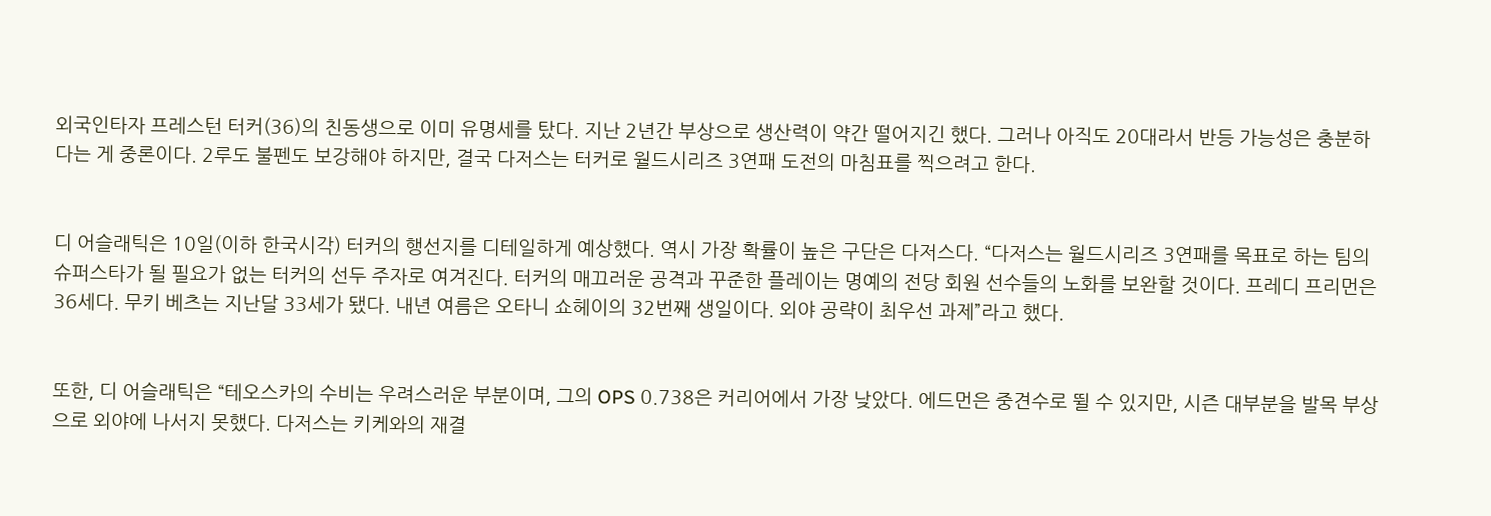외국인타자 프레스턴 터커(36)의 친동생으로 이미 유명세를 탔다. 지난 2년간 부상으로 생산력이 약간 떨어지긴 했다. 그러나 아직도 20대라서 반등 가능성은 충분하다는 게 중론이다. 2루도 불펜도 보강해야 하지만, 결국 다저스는 터커로 월드시리즈 3연패 도전의 마침표를 찍으려고 한다.


디 어슬래틱은 10일(이하 한국시각) 터커의 행선지를 디테일하게 예상했다. 역시 가장 확률이 높은 구단은 다저스다. “다저스는 월드시리즈 3연패를 목표로 하는 팀의 슈퍼스타가 될 필요가 없는 터커의 선두 주자로 여겨진다. 터커의 매끄러운 공격과 꾸준한 플레이는 명예의 전당 회원 선수들의 노화를 보완할 것이다. 프레디 프리먼은 36세다. 무키 베츠는 지난달 33세가 됐다. 내년 여름은 오타니 쇼헤이의 32번째 생일이다. 외야 공략이 최우선 과제”라고 했다.


또한, 디 어슬래틱은 “테오스카의 수비는 우려스러운 부분이며, 그의 OPS 0.738은 커리어에서 가장 낮았다. 에드먼은 중견수로 뛸 수 있지만, 시즌 대부분을 발목 부상으로 외야에 나서지 못했다. 다저스는 키케와의 재결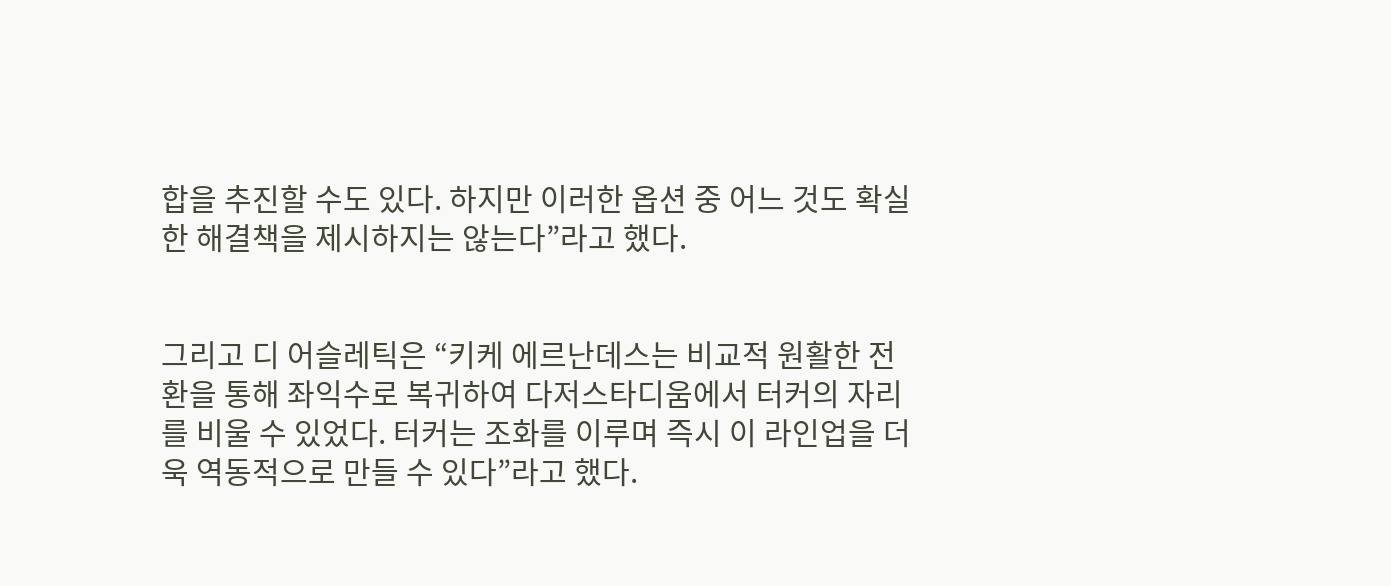합을 추진할 수도 있다. 하지만 이러한 옵션 중 어느 것도 확실한 해결책을 제시하지는 않는다”라고 했다.


그리고 디 어슬레틱은 “키케 에르난데스는 비교적 원활한 전환을 통해 좌익수로 복귀하여 다저스타디움에서 터커의 자리를 비울 수 있었다. 터커는 조화를 이루며 즉시 이 라인업을 더욱 역동적으로 만들 수 있다”라고 했다.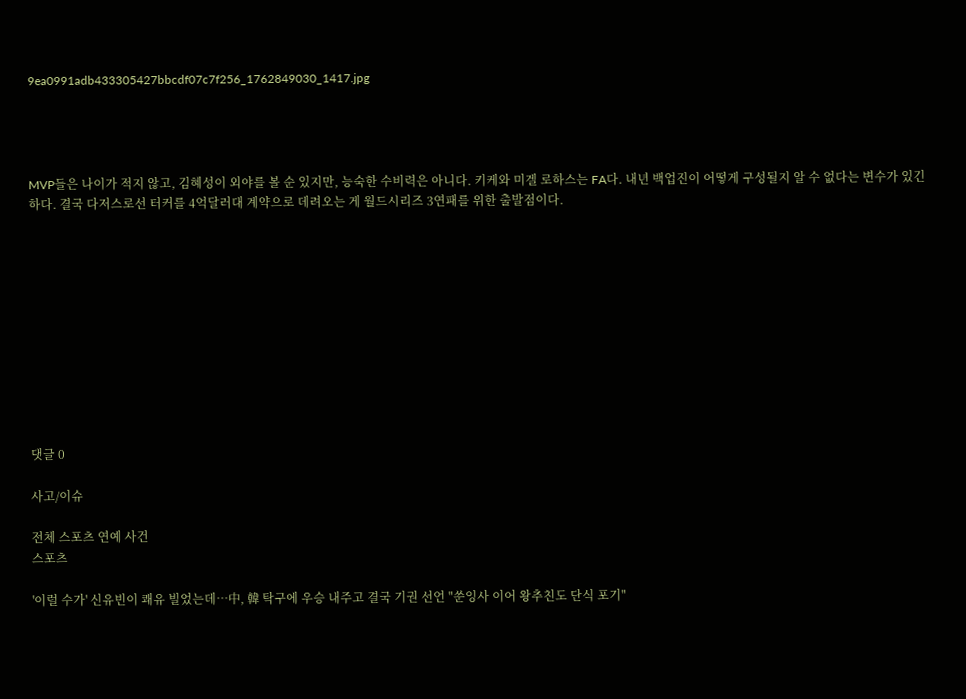9ea0991adb433305427bbcdf07c7f256_1762849030_1417.jpg




MVP들은 나이가 적지 않고, 김혜성이 외야를 볼 순 있지만, 능숙한 수비력은 아니다. 키케와 미겔 로하스는 FA다. 내년 백업진이 어떻게 구성될지 알 수 없다는 변수가 있긴 하다. 결국 다저스로선 터커를 4억달러대 계약으로 데려오는 게 월드시리즈 3연패를 위한 출발점이다.











댓글 0

사고/이슈

전체 스포츠 연예 사건
스포츠

'이럴 수가' 신유빈이 쾌유 빌었는데…中, 韓 탁구에 우승 내주고 결국 기권 선언 "쑨잉사 이어 왕추친도 단식 포기"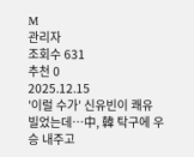M
관리자
조회수 631
추천 0
2025.12.15
'이럴 수가' 신유빈이 쾌유 빌었는데…中, 韓 탁구에 우승 내주고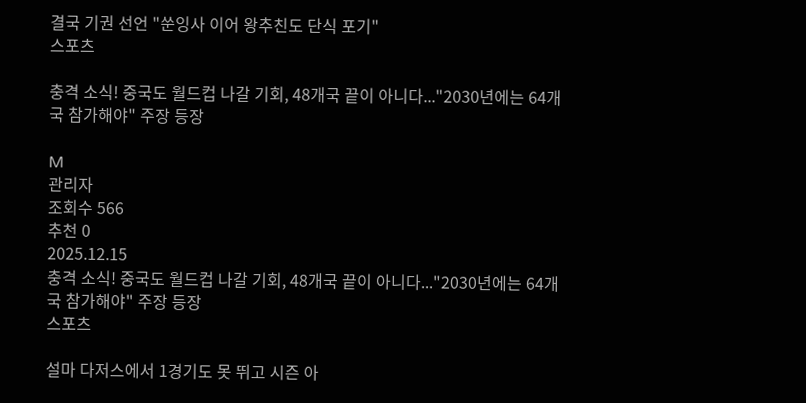결국 기권 선언 "쑨잉사 이어 왕추친도 단식 포기"
스포츠

충격 소식! 중국도 월드컵 나갈 기회, 48개국 끝이 아니다..."2030년에는 64개국 참가해야" 주장 등장

M
관리자
조회수 566
추천 0
2025.12.15
충격 소식! 중국도 월드컵 나갈 기회, 48개국 끝이 아니다..."2030년에는 64개국 참가해야" 주장 등장
스포츠

설마 다저스에서 1경기도 못 뛰고 시즌 아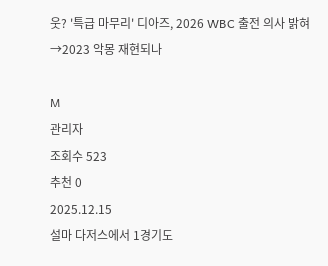웃? '특급 마무리' 디아즈, 2026 WBC 출전 의사 밝혀→2023 악몽 재현되나

M
관리자
조회수 523
추천 0
2025.12.15
설마 다저스에서 1경기도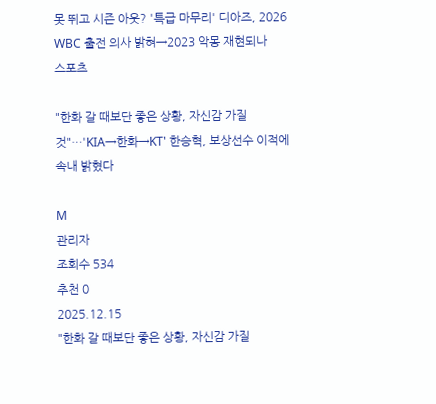못 뛰고 시즌 아웃? '특급 마무리' 디아즈, 2026 WBC 출전 의사 밝혀→2023 악몽 재현되나
스포츠

"한화 갈 때보단 좋은 상황, 자신감 가질 것"…'KIA→한화→KT' 한승혁, 보상선수 이적에 속내 밝혔다

M
관리자
조회수 534
추천 0
2025.12.15
"한화 갈 때보단 좋은 상황, 자신감 가질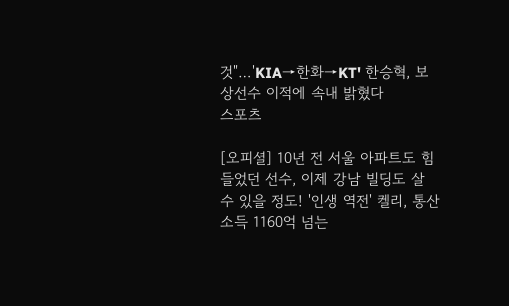것"…'KIA→한화→KT' 한승혁, 보상선수 이적에 속내 밝혔다
스포츠

[오피셜] 10년 전 서울 아파트도 힘들었던 선수, 이제 강남 빌딩도 살 수 있을 정도! '인생 역전' 켈리, 통산 소득 1160억 넘는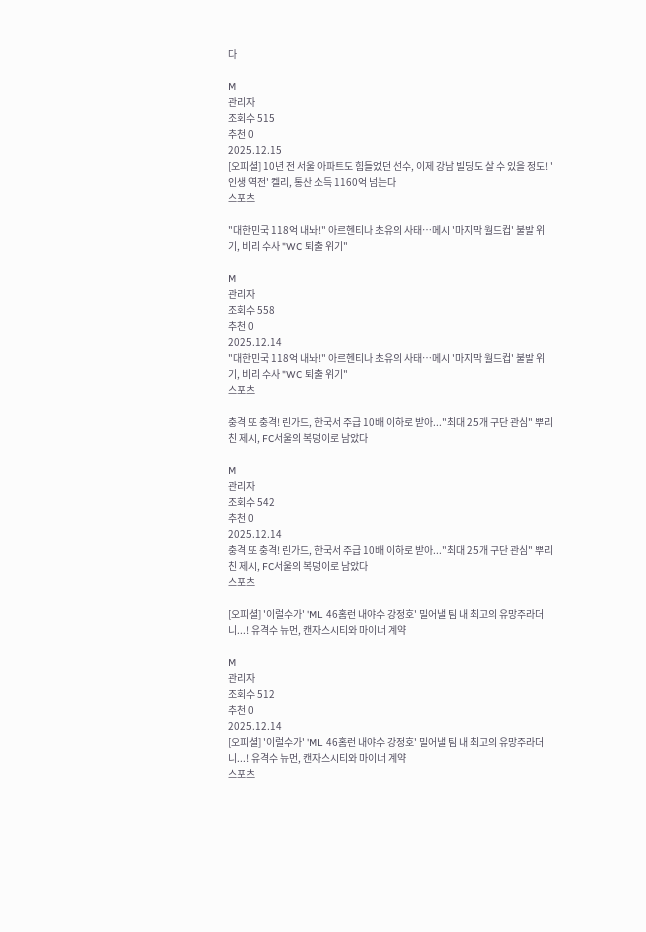다

M
관리자
조회수 515
추천 0
2025.12.15
[오피셜] 10년 전 서울 아파트도 힘들었던 선수, 이제 강남 빌딩도 살 수 있을 정도! '인생 역전' 켈리, 통산 소득 1160억 넘는다
스포츠

"대한민국 118억 내놔!" 아르헨티나 초유의 사태…메시 '마지막 월드컵' 불발 위기, 비리 수사 "WC 퇴출 위기"

M
관리자
조회수 558
추천 0
2025.12.14
"대한민국 118억 내놔!" 아르헨티나 초유의 사태…메시 '마지막 월드컵' 불발 위기, 비리 수사 "WC 퇴출 위기"
스포츠

충격 또 충격! 린가드, 한국서 주급 10배 이하로 받아..."최대 25개 구단 관심" 뿌리친 제시, FC서울의 복덩이로 남았다

M
관리자
조회수 542
추천 0
2025.12.14
충격 또 충격! 린가드, 한국서 주급 10배 이하로 받아..."최대 25개 구단 관심" 뿌리친 제시, FC서울의 복덩이로 남았다
스포츠

[오피셜] '이럴수가' 'ML 46홈런 내야수 강정호' 밀어낼 팀 내 최고의 유망주라더니...! 유격수 뉴먼, 캔자스시티와 마이너 계약

M
관리자
조회수 512
추천 0
2025.12.14
[오피셜] '이럴수가' 'ML 46홈런 내야수 강정호' 밀어낼 팀 내 최고의 유망주라더니...! 유격수 뉴먼, 캔자스시티와 마이너 계약
스포츠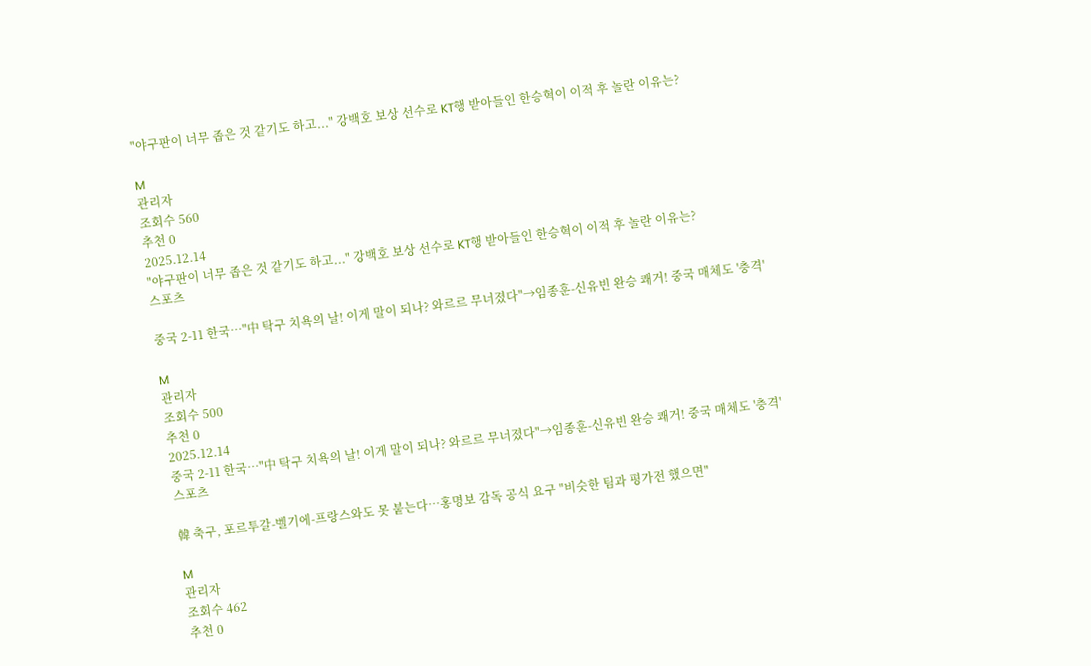"야구판이 너무 좁은 것 같기도 하고..." 강백호 보상 선수로 KT행 받아들인 한승혁이 이적 후 놀란 이유는?

M
관리자
조회수 560
추천 0
2025.12.14
"야구판이 너무 좁은 것 같기도 하고..." 강백호 보상 선수로 KT행 받아들인 한승혁이 이적 후 놀란 이유는?
스포츠

중국 2-11 한국…"中 탁구 치욕의 날! 이게 말이 되나? 와르르 무너졌다"→임종훈-신유빈 완승 쾌거! 중국 매체도 '충격'

M
관리자
조회수 500
추천 0
2025.12.14
중국 2-11 한국…"中 탁구 치욕의 날! 이게 말이 되나? 와르르 무너졌다"→임종훈-신유빈 완승 쾌거! 중국 매체도 '충격'
스포츠

韓 축구, 포르투갈-벨기에-프랑스와도 못 붙는다…홍명보 감독 공식 요구 "비슷한 팀과 평가전 했으면"

M
관리자
조회수 462
추천 0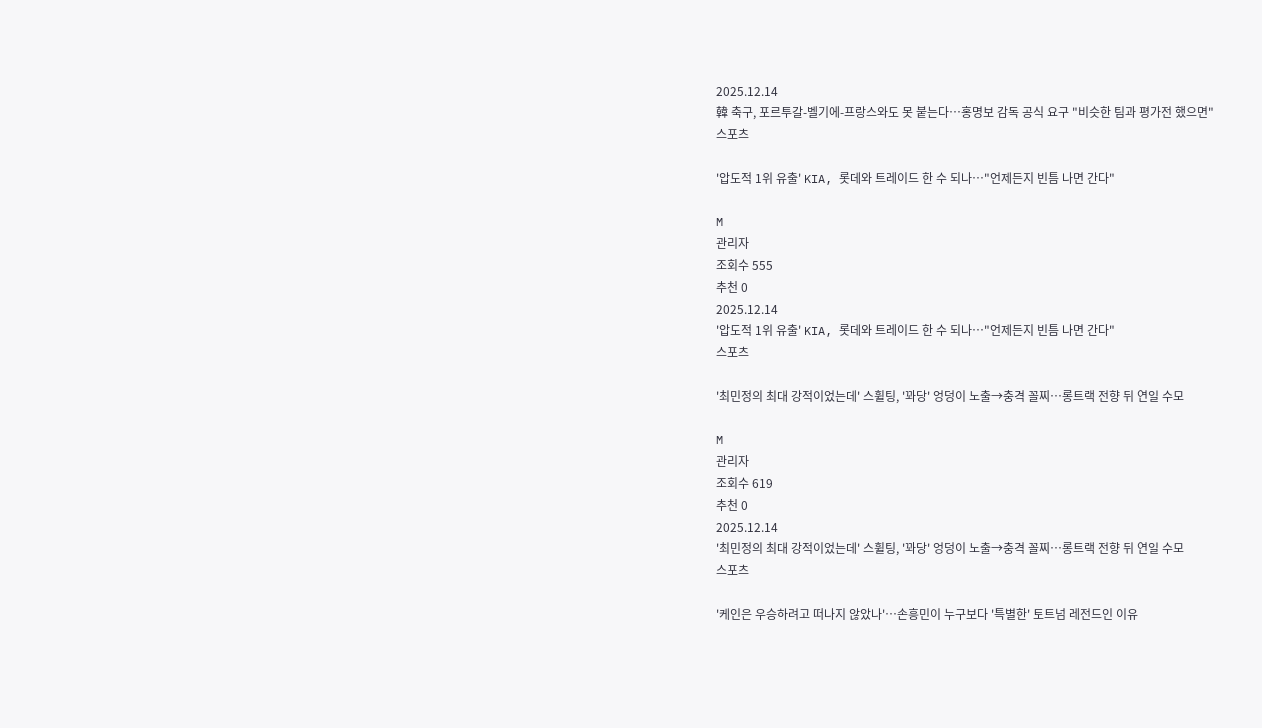2025.12.14
韓 축구, 포르투갈-벨기에-프랑스와도 못 붙는다…홍명보 감독 공식 요구 "비슷한 팀과 평가전 했으면"
스포츠

'압도적 1위 유출' KIA, 롯데와 트레이드 한 수 되나…"언제든지 빈틈 나면 간다"

M
관리자
조회수 555
추천 0
2025.12.14
'압도적 1위 유출' KIA, 롯데와 트레이드 한 수 되나…"언제든지 빈틈 나면 간다"
스포츠

'최민정의 최대 강적이었는데' 스휠팅, '꽈당' 엉덩이 노출→충격 꼴찌…롱트랙 전향 뒤 연일 수모

M
관리자
조회수 619
추천 0
2025.12.14
'최민정의 최대 강적이었는데' 스휠팅, '꽈당' 엉덩이 노출→충격 꼴찌…롱트랙 전향 뒤 연일 수모
스포츠

'케인은 우승하려고 떠나지 않았나'…손흥민이 누구보다 '특별한' 토트넘 레전드인 이유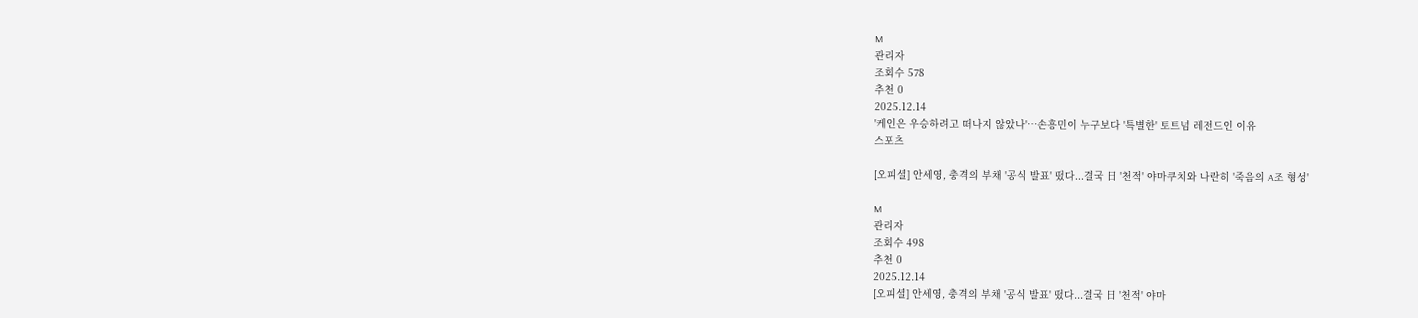M
관리자
조회수 578
추천 0
2025.12.14
'케인은 우승하려고 떠나지 않았나'…손흥민이 누구보다 '특별한' 토트넘 레전드인 이유
스포츠

[오피셜] 안세영, 충격의 부채 '공식 발표' 떴다...결국 日 '천적' 야마쿠치와 나란히 '죽음의 A조 형성'

M
관리자
조회수 498
추천 0
2025.12.14
[오피셜] 안세영, 충격의 부채 '공식 발표' 떴다...결국 日 '천적' 야마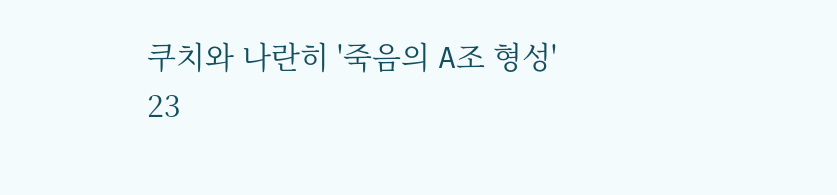쿠치와 나란히 '죽음의 A조 형성'
23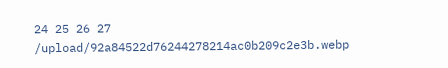24 25 26 27
/upload/92a84522d76244278214ac0b209c2e3b.webp